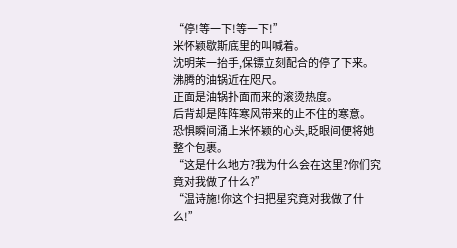“停!等一下!等一下!”
米怀颖歇斯底里的叫喊着。
沈明茉一抬手,保镖立刻配合的停了下来。
沸腾的油锅近在咫尺。
正面是油锅扑面而来的滚烫热度。
后背却是阵阵寒风带来的止不住的寒意。
恐惧瞬间涌上米怀颖的心头,眨眼间便将她整个包裹。
“这是什么地方?我为什么会在这里?你们究竟对我做了什么?”
“温诗施!你这个扫把星究竟对我做了什么!”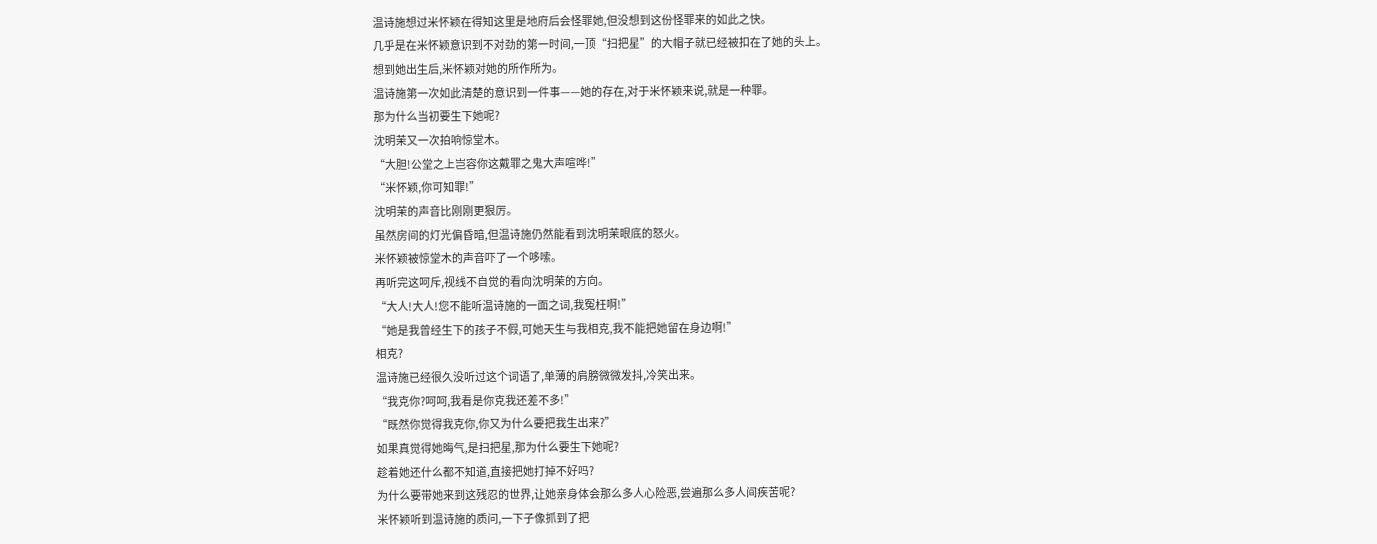温诗施想过米怀颖在得知这里是地府后会怪罪她,但没想到这份怪罪来的如此之快。
几乎是在米怀颖意识到不对劲的第一时间,一顶“扫把星”的大帽子就已经被扣在了她的头上。
想到她出生后,米怀颖对她的所作所为。
温诗施第一次如此清楚的意识到一件事——她的存在,对于米怀颖来说,就是一种罪。
那为什么当初要生下她呢?
沈明茉又一次拍响惊堂木。
“大胆!公堂之上岂容你这戴罪之鬼大声喧哗!”
“米怀颖,你可知罪!”
沈明茉的声音比刚刚更狠厉。
虽然房间的灯光偏昏暗,但温诗施仍然能看到沈明茉眼底的怒火。
米怀颖被惊堂木的声音吓了一个哆嗦。
再听完这呵斥,视线不自觉的看向沈明茉的方向。
“大人!大人!您不能听温诗施的一面之词,我冤枉啊!”
“她是我曾经生下的孩子不假,可她天生与我相克,我不能把她留在身边啊!”
相克?
温诗施已经很久没听过这个词语了,单薄的肩膀微微发抖,冷笑出来。
“我克你?呵呵,我看是你克我还差不多!”
“既然你觉得我克你,你又为什么要把我生出来?”
如果真觉得她晦气,是扫把星,那为什么要生下她呢?
趁着她还什么都不知道,直接把她打掉不好吗?
为什么要带她来到这残忍的世界,让她亲身体会那么多人心险恶,尝遍那么多人间疾苦呢?
米怀颖听到温诗施的质问,一下子像抓到了把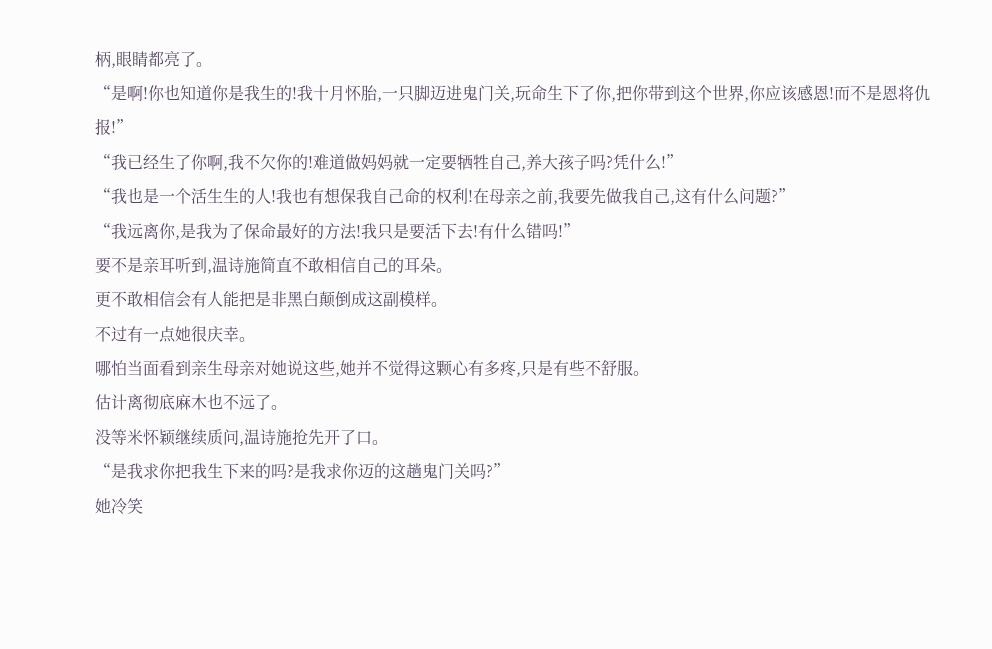柄,眼睛都亮了。
“是啊!你也知道你是我生的!我十月怀胎,一只脚迈进鬼门关,玩命生下了你,把你带到这个世界,你应该感恩!而不是恩将仇报!”
“我已经生了你啊,我不欠你的!难道做妈妈就一定要牺牲自己,养大孩子吗?凭什么!”
“我也是一个活生生的人!我也有想保我自己命的权利!在母亲之前,我要先做我自己,这有什么问题?”
“我远离你,是我为了保命最好的方法!我只是要活下去!有什么错吗!”
要不是亲耳听到,温诗施简直不敢相信自己的耳朵。
更不敢相信会有人能把是非黑白颠倒成这副模样。
不过有一点她很庆幸。
哪怕当面看到亲生母亲对她说这些,她并不觉得这颗心有多疼,只是有些不舒服。
估计离彻底麻木也不远了。
没等米怀颖继续质问,温诗施抢先开了口。
“是我求你把我生下来的吗?是我求你迈的这趟鬼门关吗?”
她冷笑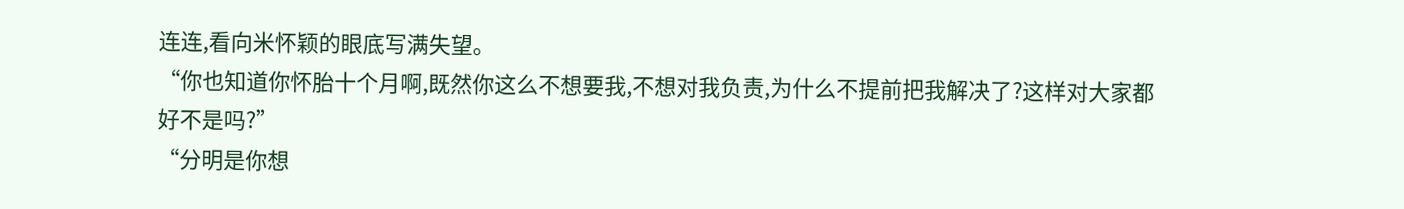连连,看向米怀颖的眼底写满失望。
“你也知道你怀胎十个月啊,既然你这么不想要我,不想对我负责,为什么不提前把我解决了?这样对大家都好不是吗?”
“分明是你想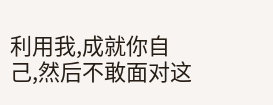利用我,成就你自己,然后不敢面对这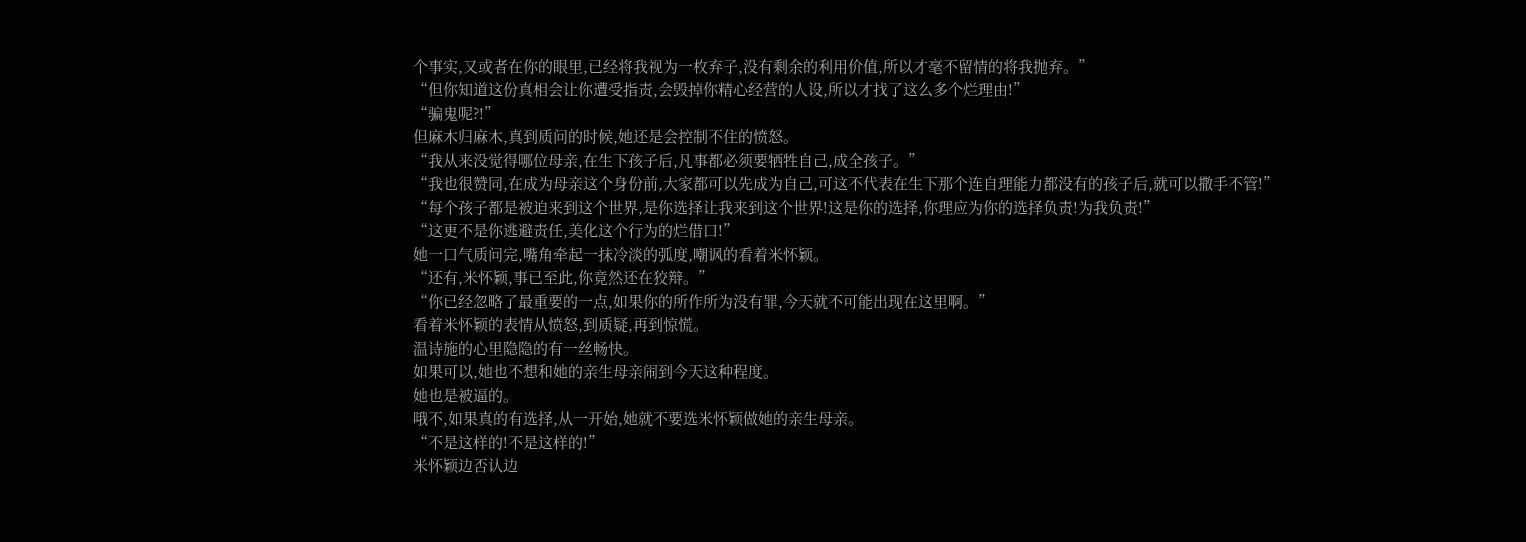个事实,又或者在你的眼里,已经将我视为一枚弃子,没有剩余的利用价值,所以才毫不留情的将我抛弃。”
“但你知道这份真相会让你遭受指责,会毁掉你精心经营的人设,所以才找了这么多个烂理由!”
“骗鬼呢?!”
但麻木归麻木,真到质问的时候,她还是会控制不住的愤怒。
“我从来没觉得哪位母亲,在生下孩子后,凡事都必须要牺牲自己,成全孩子。”
“我也很赞同,在成为母亲这个身份前,大家都可以先成为自己,可这不代表在生下那个连自理能力都没有的孩子后,就可以撒手不管!”
“每个孩子都是被迫来到这个世界,是你选择让我来到这个世界!这是你的选择,你理应为你的选择负责!为我负责!”
“这更不是你逃避责任,美化这个行为的烂借口!”
她一口气质问完,嘴角牵起一抹冷淡的弧度,嘲讽的看着米怀颖。
“还有,米怀颖,事已至此,你竟然还在狡辩。”
“你已经忽略了最重要的一点,如果你的所作所为没有罪,今天就不可能出现在这里啊。”
看着米怀颖的表情从愤怒,到质疑,再到惊慌。
温诗施的心里隐隐的有一丝畅快。
如果可以,她也不想和她的亲生母亲闹到今天这种程度。
她也是被逼的。
哦不,如果真的有选择,从一开始,她就不要选米怀颖做她的亲生母亲。
“不是这样的!不是这样的!”
米怀颖边否认边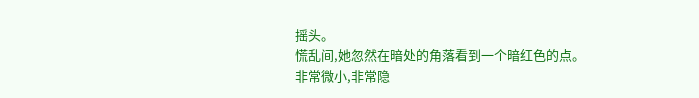摇头。
慌乱间,她忽然在暗处的角落看到一个暗红色的点。
非常微小,非常隐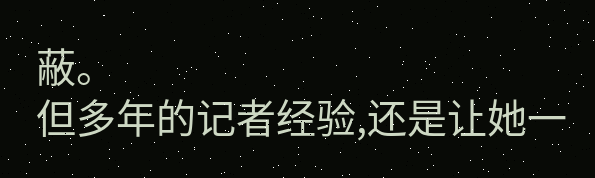蔽。
但多年的记者经验,还是让她一